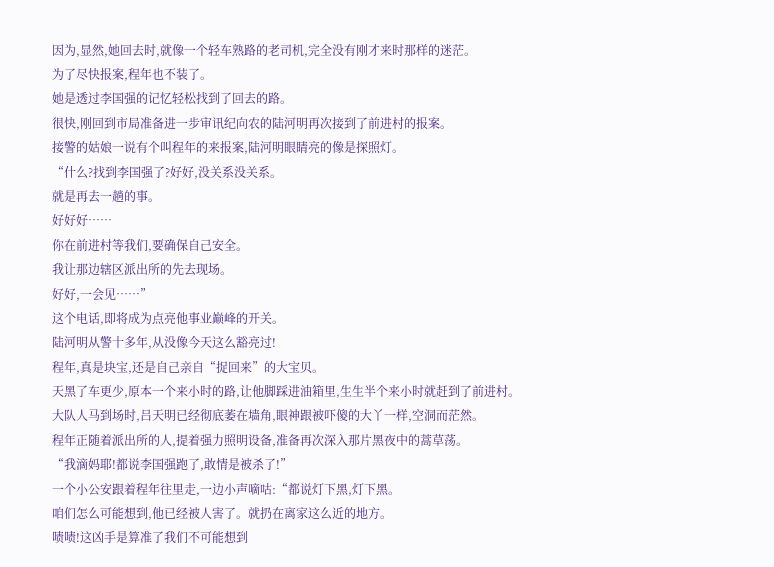因为,显然,她回去时,就像一个轻车熟路的老司机,完全没有刚才来时那样的迷茫。
为了尽快报案,程年也不装了。
她是透过李国强的记忆轻松找到了回去的路。
很快,刚回到市局准备进一步审讯纪向农的陆河明再次接到了前进村的报案。
接警的姑娘一说有个叫程年的来报案,陆河明眼睛亮的像是探照灯。
“什么?找到李国强了?好好,没关系没关系。
就是再去一趟的事。
好好好……
你在前进村等我们,要确保自己安全。
我让那边辖区派出所的先去现场。
好好,一会见……”
这个电话,即将成为点亮他事业巅峰的开关。
陆河明从警十多年,从没像今天这么豁亮过!
程年,真是块宝,还是自己亲自“捉回来”的大宝贝。
天黑了车更少,原本一个来小时的路,让他脚踩进油箱里,生生半个来小时就赶到了前进村。
大队人马到场时,吕天明已经彻底萎在墙角,眼神跟被吓傻的大丫一样,空洞而茫然。
程年正随着派出所的人,提着强力照明设备,准备再次深入那片黑夜中的蒿草荡。
“我滴妈耶!都说李国强跑了,敢情是被杀了!”
一个小公安跟着程年往里走,一边小声嘀咕:“都说灯下黑,灯下黑。
咱们怎么可能想到,他已经被人害了。就扔在离家这么近的地方。
啧啧!这凶手是算准了我们不可能想到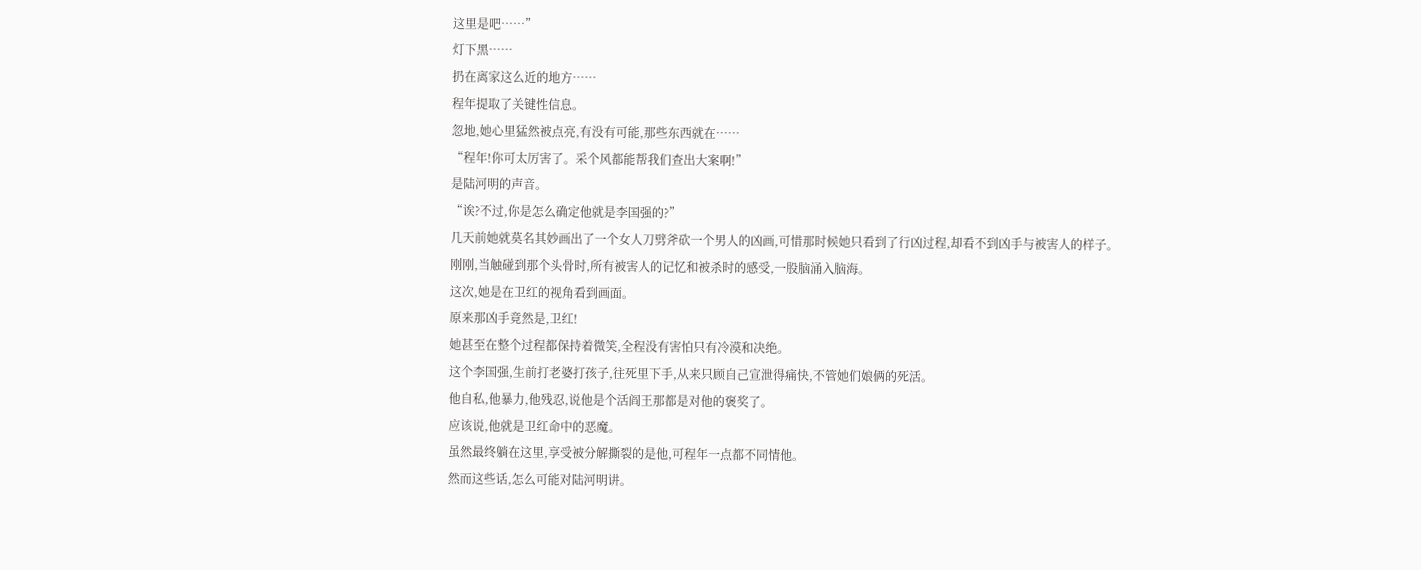这里是吧……”
灯下黑……
扔在离家这么近的地方……
程年提取了关键性信息。
忽地,她心里猛然被点亮,有没有可能,那些东西就在……
“程年!你可太厉害了。采个风都能帮我们查出大案啊!”
是陆河明的声音。
“诶?不过,你是怎么确定他就是李国强的?”
几天前她就莫名其妙画出了一个女人刀劈斧砍一个男人的凶画,可惜那时候她只看到了行凶过程,却看不到凶手与被害人的样子。
刚刚,当触碰到那个头骨时,所有被害人的记忆和被杀时的感受,一股脑涌入脑海。
这次,她是在卫红的视角看到画面。
原来那凶手竟然是,卫红!
她甚至在整个过程都保持着微笑,全程没有害怕只有冷漠和决绝。
这个李国强,生前打老婆打孩子,往死里下手,从来只顾自己宣泄得痛快,不管她们娘俩的死活。
他自私,他暴力,他残忍,说他是个活阎王那都是对他的褒奖了。
应该说,他就是卫红命中的恶魔。
虽然最终躺在这里,享受被分解撕裂的是他,可程年一点都不同情他。
然而这些话,怎么可能对陆河明讲。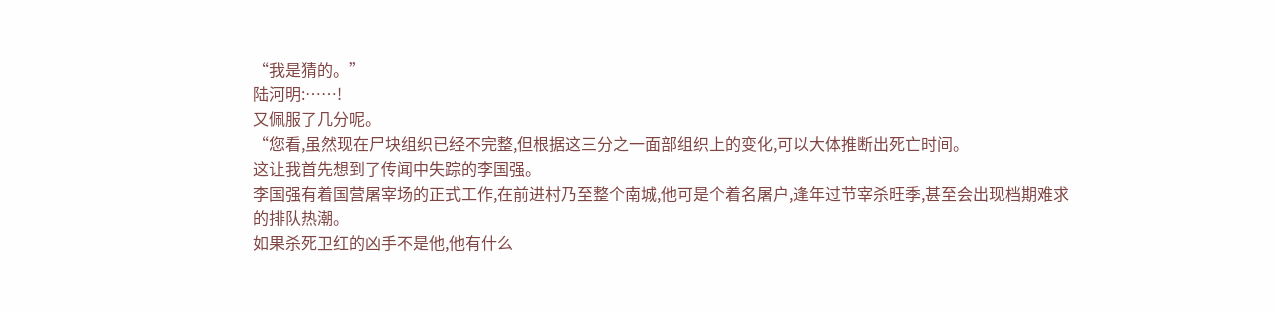“我是猜的。”
陆河明:……!
又佩服了几分呢。
“您看,虽然现在尸块组织已经不完整,但根据这三分之一面部组织上的变化,可以大体推断出死亡时间。
这让我首先想到了传闻中失踪的李国强。
李国强有着国营屠宰场的正式工作,在前进村乃至整个南城,他可是个着名屠户,逢年过节宰杀旺季,甚至会出现档期难求的排队热潮。
如果杀死卫红的凶手不是他,他有什么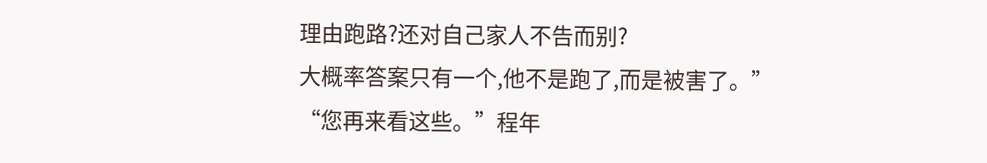理由跑路?还对自己家人不告而别?
大概率答案只有一个,他不是跑了,而是被害了。”
“您再来看这些。”程年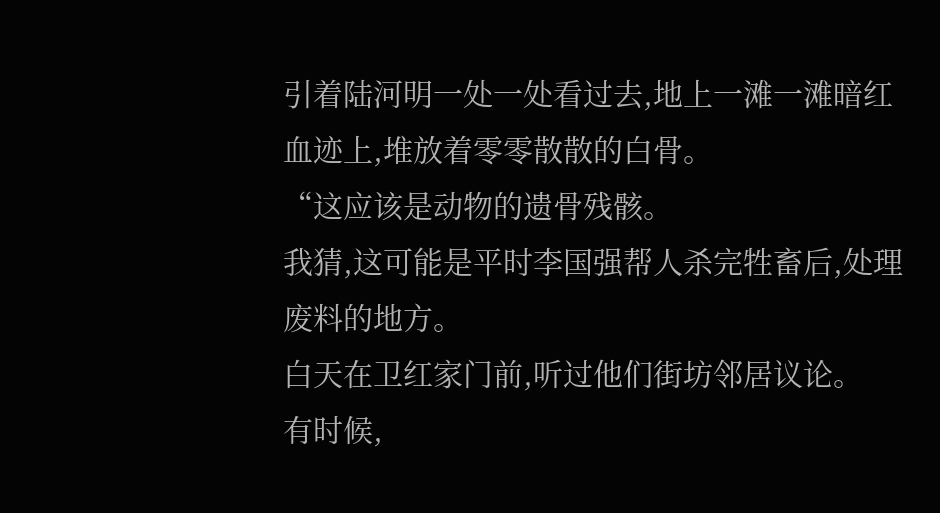引着陆河明一处一处看过去,地上一滩一滩暗红血迹上,堆放着零零散散的白骨。
“这应该是动物的遗骨残骸。
我猜,这可能是平时李国强帮人杀完牲畜后,处理废料的地方。
白天在卫红家门前,听过他们街坊邻居议论。
有时候,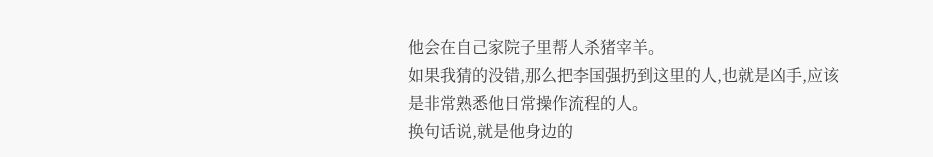他会在自己家院子里帮人杀猪宰羊。
如果我猜的没错,那么把李国强扔到这里的人,也就是凶手,应该是非常熟悉他日常操作流程的人。
换句话说,就是他身边的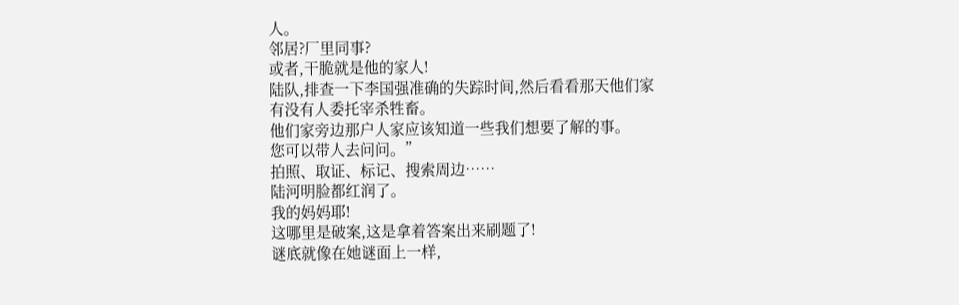人。
邻居?厂里同事?
或者,干脆就是他的家人!
陆队,排查一下李国强准确的失踪时间,然后看看那天他们家有没有人委托宰杀牲畜。
他们家旁边那户人家应该知道一些我们想要了解的事。
您可以带人去问问。”
拍照、取证、标记、搜索周边……
陆河明脸都红润了。
我的妈妈耶!
这哪里是破案,这是拿着答案出来刷题了!
谜底就像在她谜面上一样,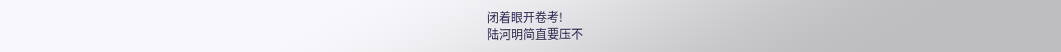闭着眼开卷考!
陆河明简直要压不